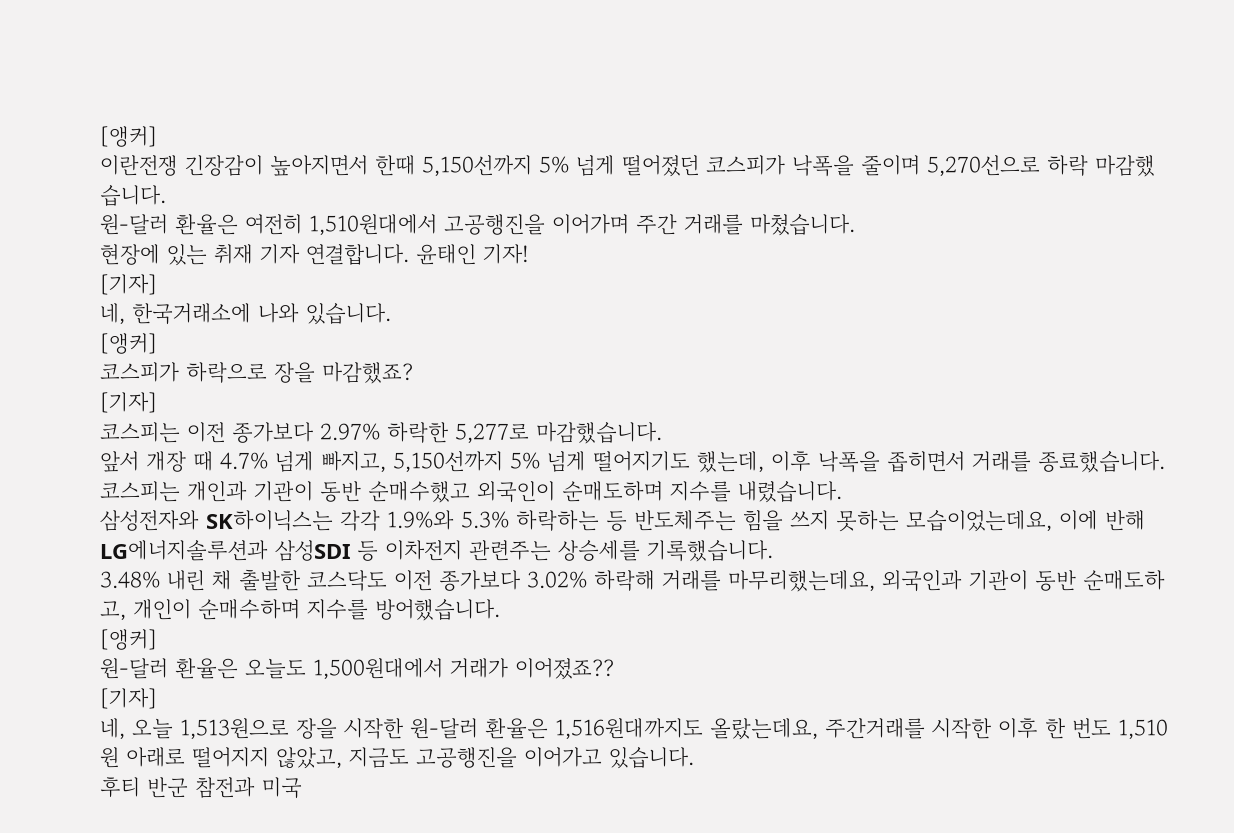[앵커]
이란전쟁 긴장감이 높아지면서 한때 5,150선까지 5% 넘게 떨어졌던 코스피가 낙폭을 줄이며 5,270선으로 하락 마감했습니다.
원-달러 환율은 여전히 1,510원대에서 고공행진을 이어가며 주간 거래를 마쳤습니다.
현장에 있는 취재 기자 연결합니다. 윤태인 기자!
[기자]
네, 한국거래소에 나와 있습니다.
[앵커]
코스피가 하락으로 장을 마감했죠?
[기자]
코스피는 이전 종가보다 2.97% 하락한 5,277로 마감했습니다.
앞서 개장 때 4.7% 넘게 빠지고, 5,150선까지 5% 넘게 떨어지기도 했는데, 이후 낙폭을 좁히면서 거래를 종료했습니다.
코스피는 개인과 기관이 동반 순매수했고 외국인이 순매도하며 지수를 내렸습니다.
삼성전자와 SK하이닉스는 각각 1.9%와 5.3% 하락하는 등 반도체주는 힘을 쓰지 못하는 모습이었는데요, 이에 반해 LG에너지솔루션과 삼성SDI 등 이차전지 관련주는 상승세를 기록했습니다.
3.48% 내린 채 출발한 코스닥도 이전 종가보다 3.02% 하락해 거래를 마무리했는데요, 외국인과 기관이 동반 순매도하고, 개인이 순매수하며 지수를 방어했습니다.
[앵커]
원-달러 환율은 오늘도 1,500원대에서 거래가 이어졌죠??
[기자]
네, 오늘 1,513원으로 장을 시작한 원-달러 환율은 1,516원대까지도 올랐는데요, 주간거래를 시작한 이후 한 번도 1,510원 아래로 떨어지지 않았고, 지금도 고공행진을 이어가고 있습니다.
후티 반군 참전과 미국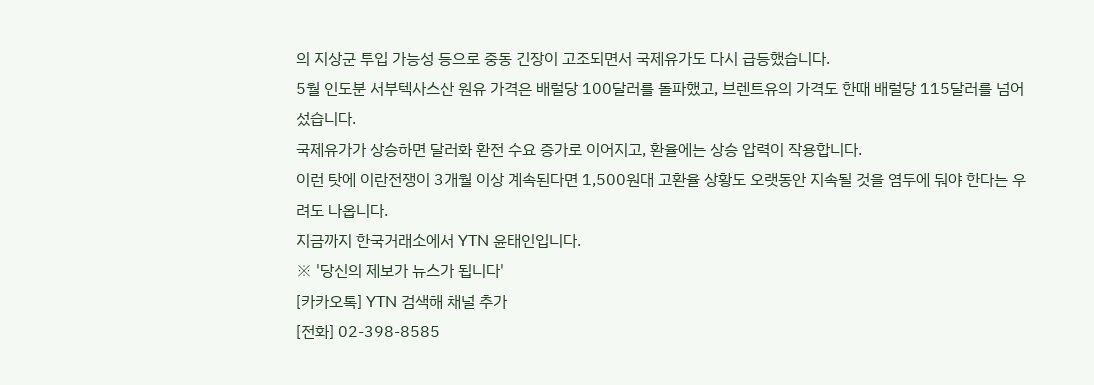의 지상군 투입 가능성 등으로 중동 긴장이 고조되면서 국제유가도 다시 급등했습니다.
5월 인도분 서부텍사스산 원유 가격은 배럴당 100달러를 돌파했고, 브렌트유의 가격도 한때 배럴당 115달러를 넘어섰습니다.
국제유가가 상승하면 달러화 환전 수요 증가로 이어지고, 환율에는 상승 압력이 작용합니다.
이런 탓에 이란전쟁이 3개월 이상 계속된다면 1,500원대 고환율 상황도 오랫동안 지속될 것을 염두에 둬야 한다는 우려도 나옵니다.
지금까지 한국거래소에서 YTN 윤태인입니다.
※ '당신의 제보가 뉴스가 됩니다'
[카카오톡] YTN 검색해 채널 추가
[전화] 02-398-8585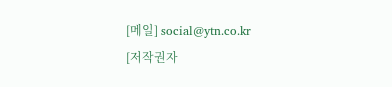[메일] social@ytn.co.kr
[저작권자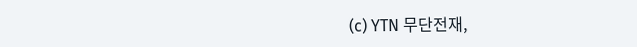(c) YTN 무단전재,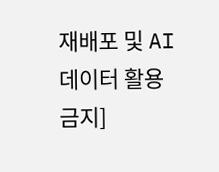재배포 및 AI 데이터 활용 금지]